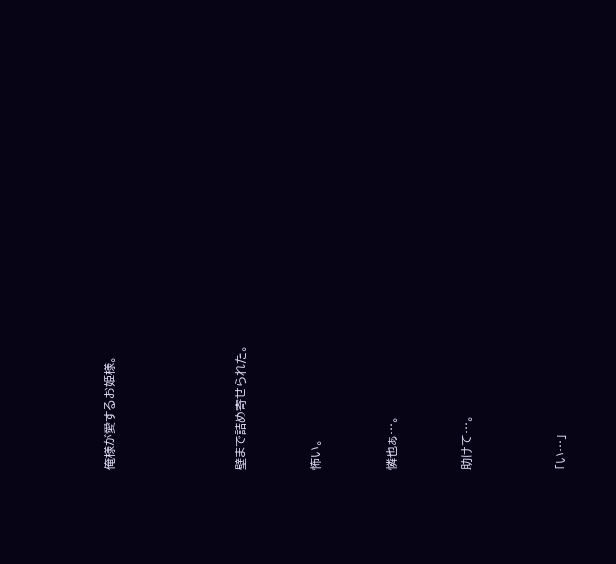俺様が愛するお姫様。






壁まで詰め寄せられた。



怖い。



憐也ぁ…。



助けて…。




「い…」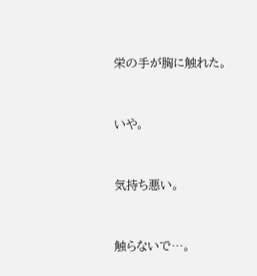栄の手が胸に触れた。


いや。


気持ち悪い。


触らないで…。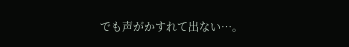でも声がかすれて出ない…。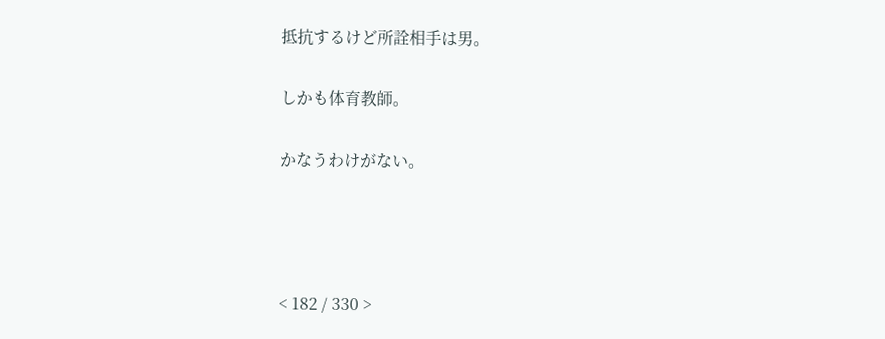抵抗するけど所詮相手は男。


しかも体育教師。


かなうわけがない。






< 182 / 330 >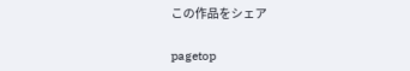この作品をシェア

pagetop